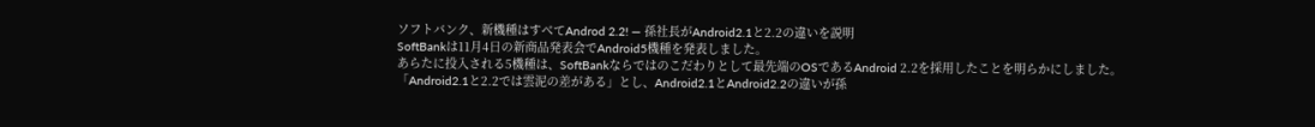ソフトバンク、新機種はすべてAndrod 2.2! — 孫社長がAndroid2.1と2.2の違いを説明
SoftBankは11月4日の新商品発表会でAndroid5機種を発表しました。
あらたに投入される5機種は、SoftBankならではのこだわりとして最先端のOSであるAndroid 2.2を採用したことを明らかにしました。
「Android2.1と2.2では雲泥の差がある」とし、Android2.1とAndroid2.2の違いが孫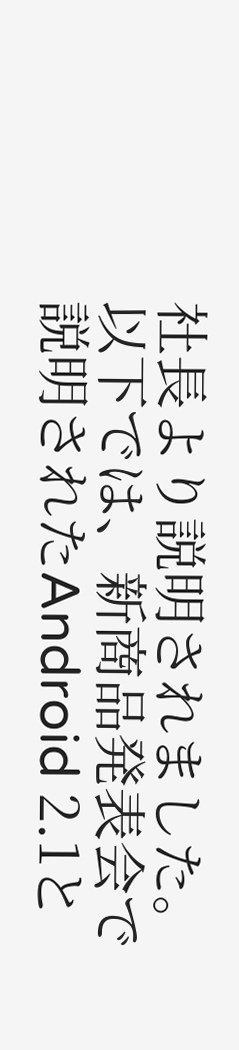社長より説明されました。
以下では、新商品発表会で説明されたAndroid 2.1と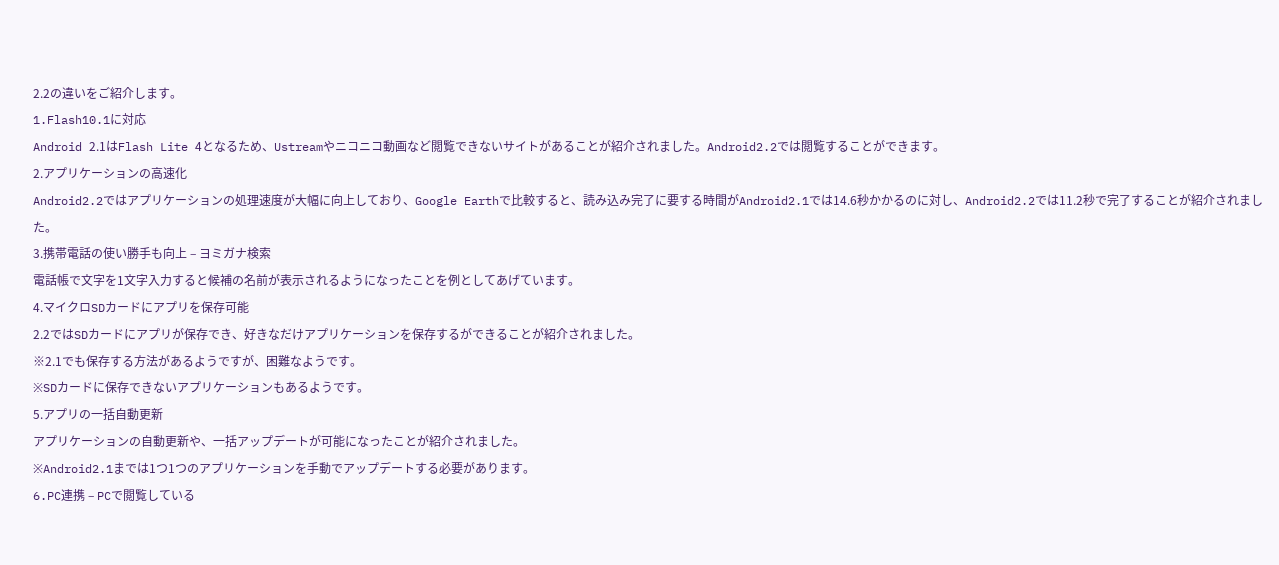2.2の違いをご紹介します。
1.Flash10.1に対応
Android 2.1はFlash Lite 4となるため、Ustreamやニコニコ動画など閲覧できないサイトがあることが紹介されました。Android2.2では閲覧することができます。
2.アプリケーションの高速化
Android2.2ではアプリケーションの処理速度が大幅に向上しており、Google Earthで比較すると、読み込み完了に要する時間がAndroid2.1では14.6秒かかるのに対し、Android2.2では11.2秒で完了することが紹介されました。
3.携帯電話の使い勝手も向上 – ヨミガナ検索
電話帳で文字を1文字入力すると候補の名前が表示されるようになったことを例としてあげています。
4.マイクロSDカードにアプリを保存可能
2.2ではSDカードにアプリが保存でき、好きなだけアプリケーションを保存するができることが紹介されました。
※2.1でも保存する方法があるようですが、困難なようです。
※SDカードに保存できないアプリケーションもあるようです。
5.アプリの一括自動更新
アプリケーションの自動更新や、一括アップデートが可能になったことが紹介されました。
※Android2.1までは1つ1つのアプリケーションを手動でアップデートする必要があります。
6.PC連携 – PCで閲覧している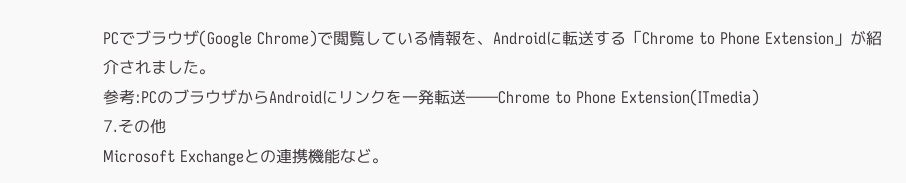PCでブラウザ(Google Chrome)で閲覧している情報を、Androidに転送する「Chrome to Phone Extension」が紹介されました。
参考:PCのブラウザからAndroidにリンクを一発転送――Chrome to Phone Extension(ITmedia)
7.その他
Microsoft Exchangeとの連携機能など。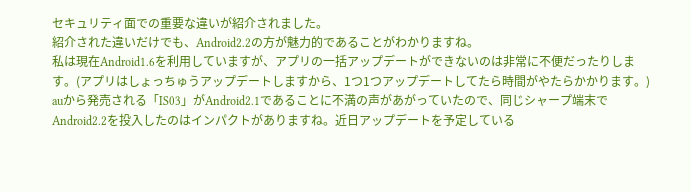セキュリティ面での重要な違いが紹介されました。
紹介された違いだけでも、Android2.2の方が魅力的であることがわかりますね。
私は現在Android1.6を利用していますが、アプリの一括アップデートができないのは非常に不便だったりします。(アプリはしょっちゅうアップデートしますから、1つ1つアップデートしてたら時間がやたらかかります。)
auから発売される「IS03」がAndroid2.1であることに不満の声があがっていたので、同じシャープ端末でAndroid2.2を投入したのはインパクトがありますね。近日アップデートを予定している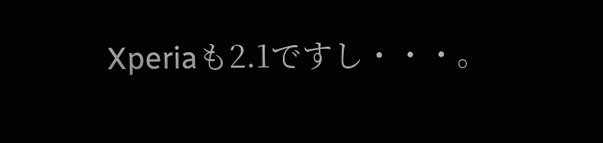Xperiaも2.1ですし・・・。